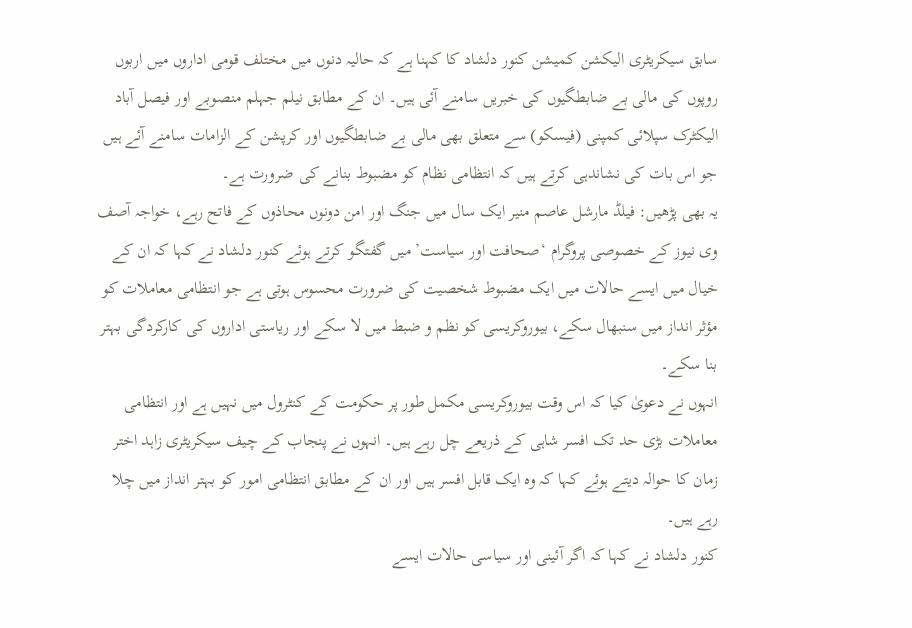سابق سیکریٹری الیکشن کمیشن کنور دلشاد کا کہنا ہے کہ حالیہ دنوں میں مختلف قومی اداروں میں اربوں روپوں کی مالی بے ضابطگیوں کی خبریں سامنے آئی ہیں۔ ان کے مطابق نیلم جہلم منصوبے اور فیصل آباد الیکٹرک سپلائی کمپنی (فیسکو) سے متعلق بھی مالی بے ضابطگیوں اور کرپشن کے الزامات سامنے آئے ہیں جو اس بات کی نشاندہی کرتے ہیں کہ انتظامی نظام کو مضبوط بنانے کی ضرورت ہے۔
یہ بھی پڑھیں: فیلڈ مارشل عاصم منیر ایک سال میں جنگ اور امن دونوں محاذوں کے فاتح رہے، خواجہ آصف
وی نیوز کے خصوصی پروگرام ‘صحافت اور سیاست’ میں گفتگو کرتے ہوئے کنور دلشاد نے کہا کہ ان کے خیال میں ایسے حالات میں ایک مضبوط شخصیت کی ضرورت محسوس ہوتی ہے جو انتظامی معاملات کو مؤثر انداز میں سنبھال سکے، بیوروکریسی کو نظم و ضبط میں لا سکے اور ریاستی اداروں کی کارکردگی بہتر بنا سکے۔
انہوں نے دعویٰ کیا کہ اس وقت بیوروکریسی مکمل طور پر حکومت کے کنٹرول میں نہیں ہے اور انتظامی معاملات بڑی حد تک افسر شاہی کے ذریعے چل رہے ہیں۔ انہوں نے پنجاب کے چیف سیکریٹری زاہد اختر زمان کا حوالہ دیتے ہوئے کہا کہ وہ ایک قابل افسر ہیں اور ان کے مطابق انتظامی امور کو بہتر انداز میں چلا رہے ہیں۔
کنور دلشاد نے کہا کہ اگر آئینی اور سیاسی حالات ایسے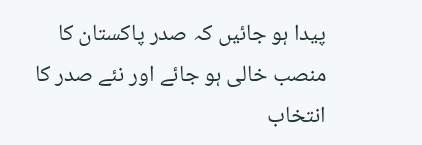پیدا ہو جائیں کہ صدر پاکستان کا منصب خالی ہو جائے اور نئے صدر کا انتخاب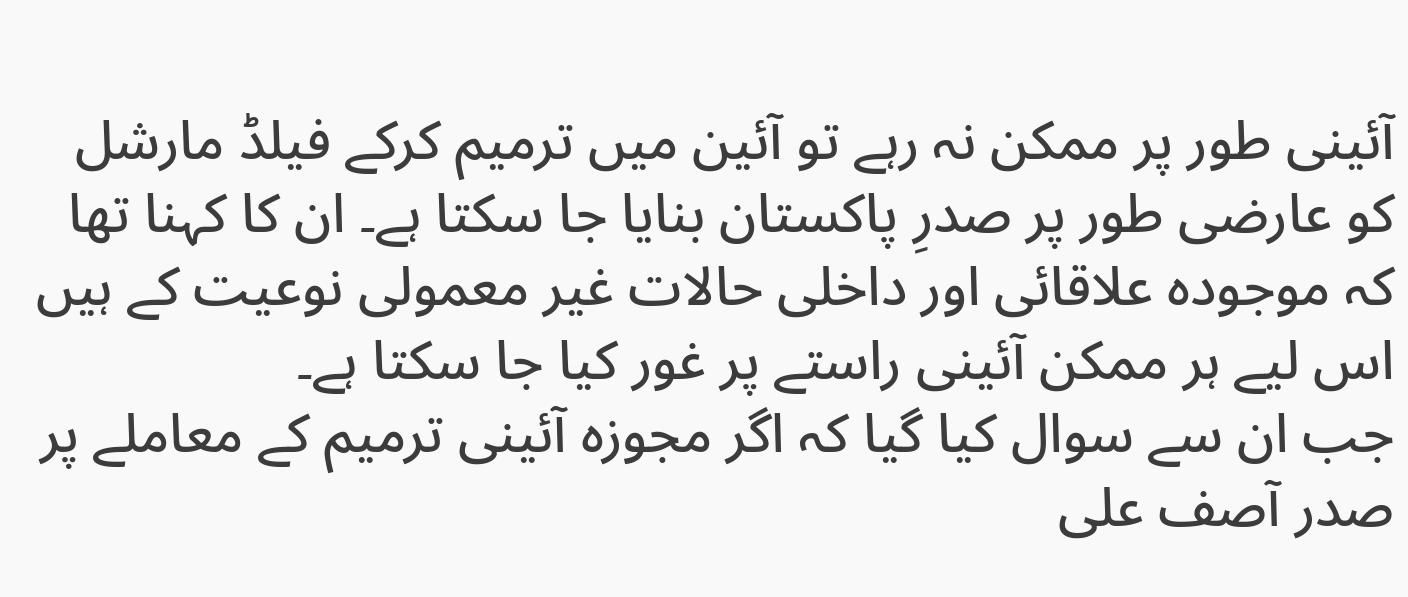آئینی طور پر ممکن نہ رہے تو آئین میں ترمیم کرکے فیلڈ مارشل کو عارضی طور پر صدرِ پاکستان بنایا جا سکتا ہے۔ ان کا کہنا تھا کہ موجودہ علاقائی اور داخلی حالات غیر معمولی نوعیت کے ہیں اس لیے ہر ممکن آئینی راستے پر غور کیا جا سکتا ہے۔
جب ان سے سوال کیا گیا کہ اگر مجوزہ آئینی ترمیم کے معاملے پر صدر آصف علی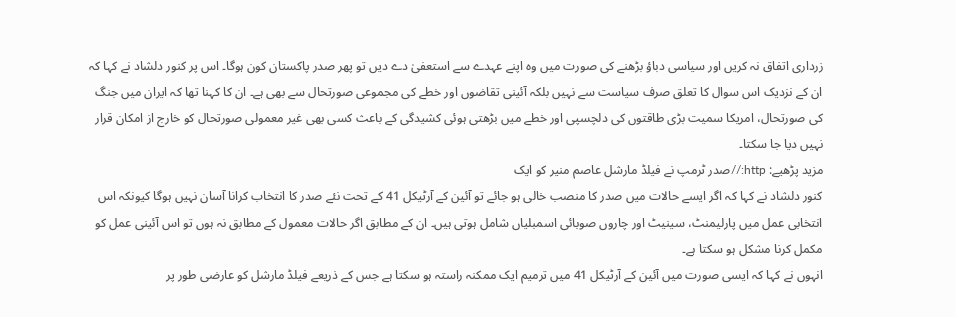زرداری اتفاق نہ کریں اور سیاسی دباؤ بڑھنے کی صورت میں وہ اپنے عہدے سے استعفیٰ دے دیں تو پھر صدر پاکستان کون ہوگا۔ اس پر کنور دلشاد نے کہا کہ ان کے نزدیک اس سوال کا تعلق صرف سیاست سے نہیں بلکہ آئینی تقاضوں اور خطے کی مجموعی صورتحال سے بھی ہے۔ ان کا کہنا تھا کہ ایران میں جنگ کی صورتحال، امریکا سمیت بڑی طاقتوں کی دلچسپی اور خطے میں بڑھتی ہوئی کشیدگی کے باعث کسی بھی غیر معمولی صورتحال کو خارج از امکان قرار نہیں دیا جا سکتا۔
مزید پڑھیے: http://صدر ٹرمپ نے فیلڈ مارشل عاصم منیر کو ایک
کنور دلشاد نے کہا کہ اگر ایسے حالات میں صدر کا منصب خالی ہو جائے تو آئین کے آرٹیکل 41 کے تحت نئے صدر کا انتخاب کرانا آسان نہیں ہوگا کیونکہ اس انتخابی عمل میں پارلیمنٹ، سینیٹ اور چاروں صوبائی اسمبلیاں شامل ہوتی ہیں۔ ان کے مطابق اگر حالات معمول کے مطابق نہ ہوں تو اس آئینی عمل کو مکمل کرنا مشکل ہو سکتا ہے۔
انہوں نے کہا کہ ایسی صورت میں آئین کے آرٹیکل 41 میں ترمیم ایک ممکنہ راستہ ہو سکتا ہے جس کے ذریعے فیلڈ مارشل کو عارضی طور پر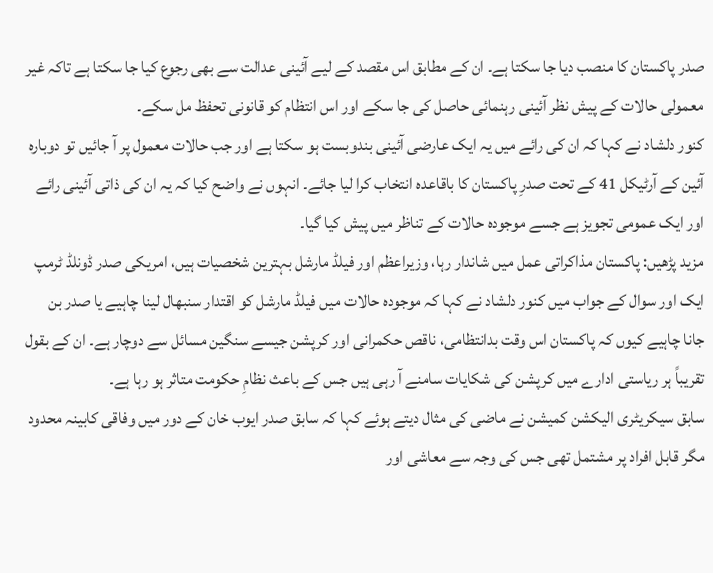صدر پاکستان کا منصب دیا جا سکتا ہے۔ ان کے مطابق اس مقصد کے لیے آئینی عدالت سے بھی رجوع کیا جا سکتا ہے تاکہ غیر معمولی حالات کے پیش نظر آئینی رہنمائی حاصل کی جا سکے اور اس انتظام کو قانونی تحفظ مل سکے۔
کنور دلشاد نے کہا کہ ان کی رائے میں یہ ایک عارضی آئینی بندوبست ہو سکتا ہے اور جب حالات معمول پر آ جائیں تو دوبارہ آئین کے آرٹیکل 41 کے تحت صدرِ پاکستان کا باقاعدہ انتخاب کرا لیا جائے۔ انہوں نے واضح کیا کہ یہ ان کی ذاتی آئینی رائے اور ایک عمومی تجویز ہے جسے موجودہ حالات کے تناظر میں پیش کیا گیا۔
مزید پڑھیں: پاکستان مذاکراتی عمل میں شاندار رہا، وزیراعظم اور فیلڈ مارشل بہترین شخصیات ہیں، امریکی صدر ڈونلڈ ٹرمپ
ایک اور سوال کے جواب میں کنور دلشاد نے کہا کہ موجودہ حالات میں فیلڈ مارشل کو اقتدار سنبھال لینا چاہیے یا صدر بن جانا چاہیے کیوں کہ پاکستان اس وقت بدانتظامی، ناقص حکمرانی اور کرپشن جیسے سنگین مسائل سے دوچار ہے۔ ان کے بقول تقریباً ہر ریاستی ادارے میں کرپشن کی شکایات سامنے آ رہی ہیں جس کے باعث نظامِ حکومت متاثر ہو رہا ہے۔
سابق سیکریٹری الیکشن کمیشن نے ماضی کی مثال دیتے ہوئے کہا کہ سابق صدر ایوب خان کے دور میں وفاقی کابینہ محدود مگر قابل افراد پر مشتمل تھی جس کی وجہ سے معاشی اور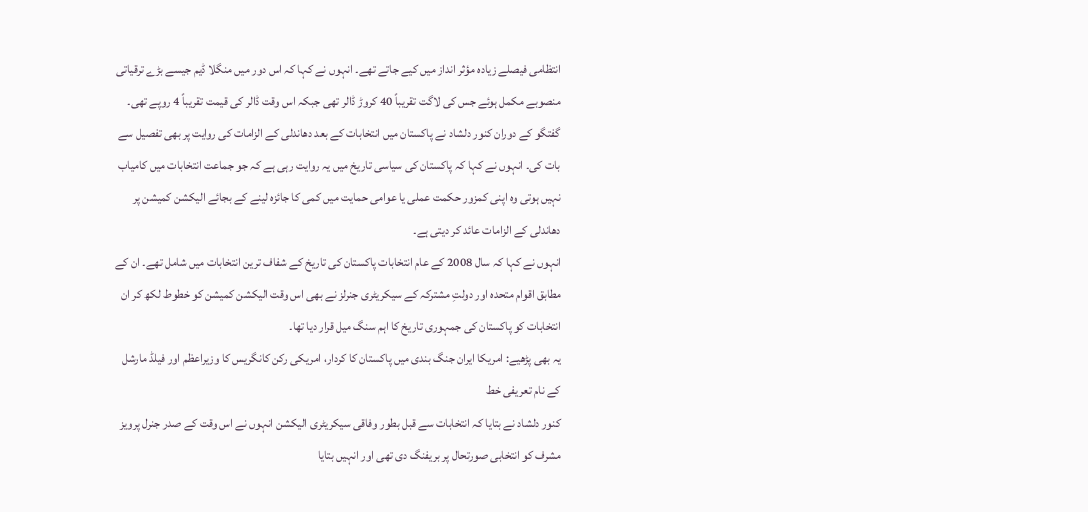انتظامی فیصلے زیادہ مؤثر انداز میں کیے جاتے تھے۔ انہوں نے کہا کہ اس دور میں منگلا ڈیم جیسے بڑے ترقیاتی منصوبے مکمل ہوئے جس کی لاگت تقریباً 40 کروڑ ڈالر تھی جبکہ اس وقت ڈالر کی قیمت تقریباً 4 روپے تھی۔
گفتگو کے دوران کنور دلشاد نے پاکستان میں انتخابات کے بعد دھاندلی کے الزامات کی روایت پر بھی تفصیل سے بات کی۔ انہوں نے کہا کہ پاکستان کی سیاسی تاریخ میں یہ روایت رہی ہے کہ جو جماعت انتخابات میں کامیاب نہیں ہوتی وہ اپنی کمزور حکمت عملی یا عوامی حمایت میں کمی کا جائزہ لینے کے بجائے الیکشن کمیشن پر دھاندلی کے الزامات عائد کر دیتی ہے۔
انہوں نے کہا کہ سال 2008 کے عام انتخابات پاکستان کی تاریخ کے شفاف ترین انتخابات میں شامل تھے۔ ان کے مطابق اقوام متحدہ اور دولتِ مشترکہ کے سیکریٹری جنرلز نے بھی اس وقت الیکشن کمیشن کو خطوط لکھ کر ان انتخابات کو پاکستان کی جمہوری تاریخ کا اہم سنگ میل قرار دیا تھا۔
یہ بھی پڑھیے: امریکا ایران جنگ بندی میں پاکستان کا کردار، امریکی رکن کانگریس کا وزیراعظم اور فیلڈ مارشل کے نام تعریفی خط
کنور دلشاد نے بتایا کہ انتخابات سے قبل بطور وفاقی سیکریٹری الیکشن انہوں نے اس وقت کے صدر جنرل پرویز مشرف کو انتخابی صورتحال پر بریفنگ دی تھی اور انہیں بتایا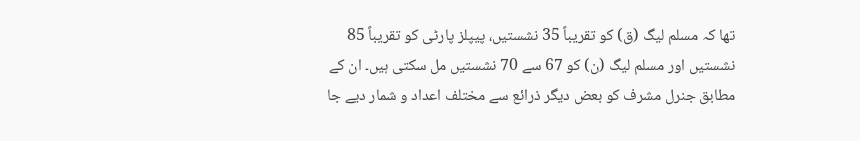تھا کہ مسلم لیگ (ق) کو تقریباً 35 نشستیں، پیپلز پارٹی کو تقریباً 85 نشستیں اور مسلم لیگ (ن) کو 67 سے 70 نشستیں مل سکتی ہیں۔ ان کے مطابق جنرل مشرف کو بعض دیگر ذرائع سے مختلف اعداد و شمار دیے جا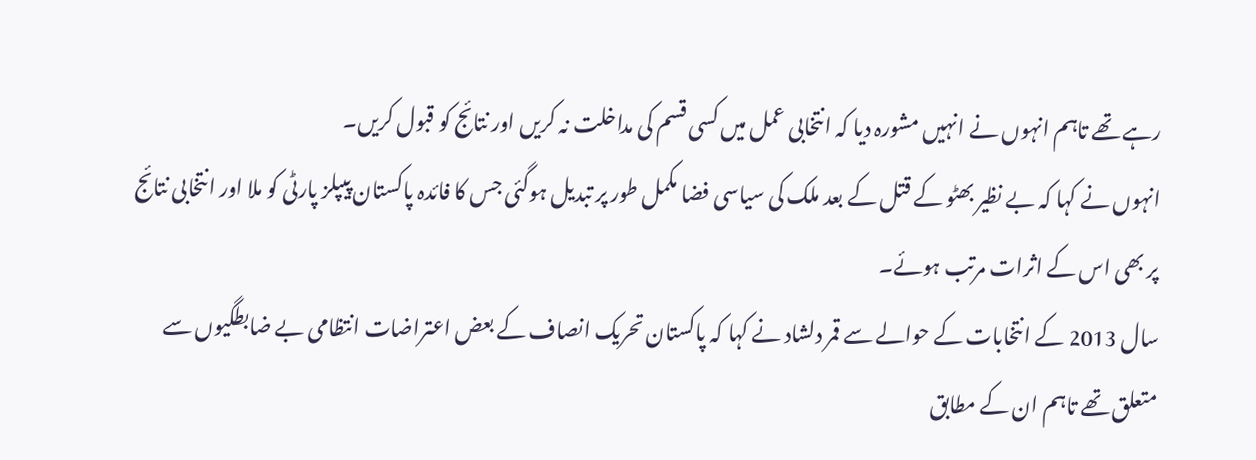رہے تھے تاہم انہوں نے انہیں مشورہ دیا کہ انتخابی عمل میں کسی قسم کی مداخلت نہ کریں اور نتائج کو قبول کریں۔
انہوں نے کہا کہ بے نظیر بھٹو کے قتل کے بعد ملک کی سیاسی فضا مکمل طور پر تبدیل ہوگئی جس کا فائدہ پاکستان پیپلز پارٹی کو ملا اور انتخابی نتائج پر بھی اس کے اثرات مرتب ہوئے۔
سال 2013 کے انتخابات کے حوالے سے قمر دلشاد نے کہا کہ پاکستان تحریک انصاف کے بعض اعتراضات انتظامی بے ضابطگیوں سے متعلق تھے تاہم ان کے مطابق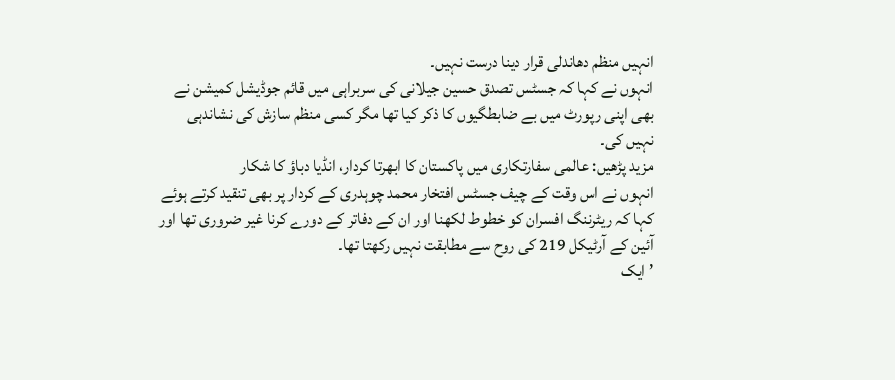انہیں منظم دھاندلی قرار دینا درست نہیں۔
انہوں نے کہا کہ جسٹس تصدق حسین جیلانی کی سربراہی میں قائم جوڈیشل کمیشن نے بھی اپنی رپورٹ میں بے ضابطگیوں کا ذکر کیا تھا مگر کسی منظم سازش کی نشاندہی نہیں کی۔
مزید پڑھیں: عالمی سفارتکاری میں پاکستان کا ابھرتا کردار، انڈیا دباؤ کا شکار
انہوں نے اس وقت کے چیف جسٹس افتخار محمد چوہدری کے کردار پر بھی تنقید کرتے ہوئے کہا کہ ریٹرننگ افسران کو خطوط لکھنا اور ان کے دفاتر کے دورے کرنا غیر ضروری تھا اور آئین کے آرٹیکل 219 کی روح سے مطابقت نہیں رکھتا تھا۔
’ایک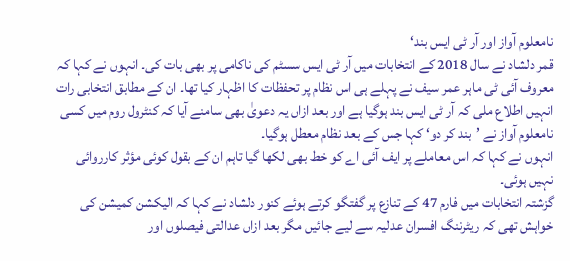نامعلوم آواز اور آر ٹی ایس بند‘
قمر دلشاد نے سال 2018 کے انتخابات میں آر ٹی ایس سسٹم کی ناکامی پر بھی بات کی۔ انہوں نے کہا کہ معروف آئی ٹی ماہر عمر سیف نے پہلے ہی اس نظام پر تحفظات کا اظہار کیا تھا۔ ان کے مطابق انتخابی رات انہیں اطلاع ملی کہ آر ٹی ایس بند ہوگیا ہے اور بعد ازاں یہ دعویٰ بھی سامنے آیا کہ کنٹرول روم میں کسی نامعلوم آواز نے ’بند کر دو‘ کہا جس کے بعد نظام معطل ہوگیا۔
انہوں نے کہا کہ اس معاملے پر ایف آئی اے کو خط بھی لکھا گیا تاہم ان کے بقول کوئی مؤثر کارروائی نہیں ہوئی۔
گزشتہ انتخابات میں فارم 47 کے تنازع پر گفتگو کرتے ہوئے کنور دلشاد نے کہا کہ الیکشن کمیشن کی خواہش تھی کہ ریٹرننگ افسران عدلیہ سے لیے جائیں مگر بعد ازاں عدالتی فیصلوں اور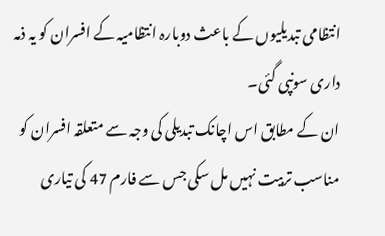انتظامی تبدیلیوں کے باعث دوبارہ انتظامیہ کے افسران کو یہ ذمہ داری سونپی گئی۔
ان کے مطابق اس اچانک تبدیلی کی وجہ سے متعلقہ افسران کو مناسب تربیت نہیں مل سکی جس سے فارم 47 کی تیاری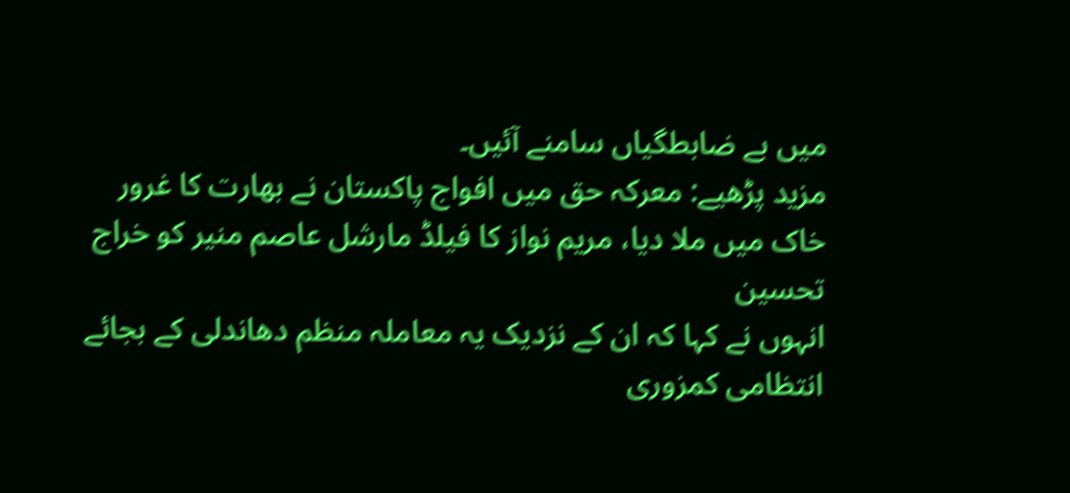میں بے ضابطگیاں سامنے آئیں۔
مزید پڑھیے: معرکہ حق میں افواج پاکستان نے بھارت کا غرور خاک میں ملا دیا، مریم نواز کا فیلڈ مارشل عاصم منیر کو خراج تحسین
انہوں نے کہا کہ ان کے نزدیک یہ معاملہ منظم دھاندلی کے بجائے انتظامی کمزوری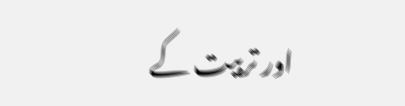اور تربیت کے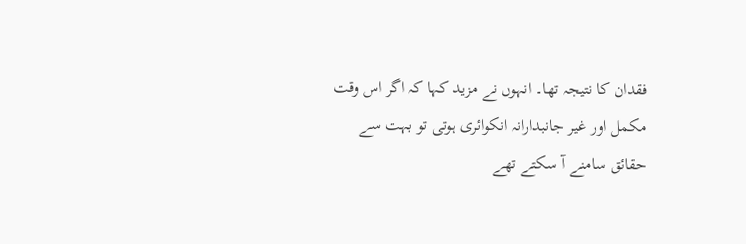فقدان کا نتیجہ تھا۔ انہوں نے مزید کہا کہ اگر اس وقت مکمل اور غیر جانبدارانہ انکوائری ہوتی تو بہت سے حقائق سامنے آ سکتے تھے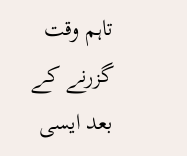تاہم وقت گزرنے کے بعد ایسی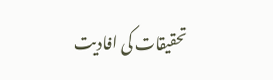تحقیقات کی افادیت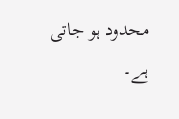محدود ہو جاتی ہے۔